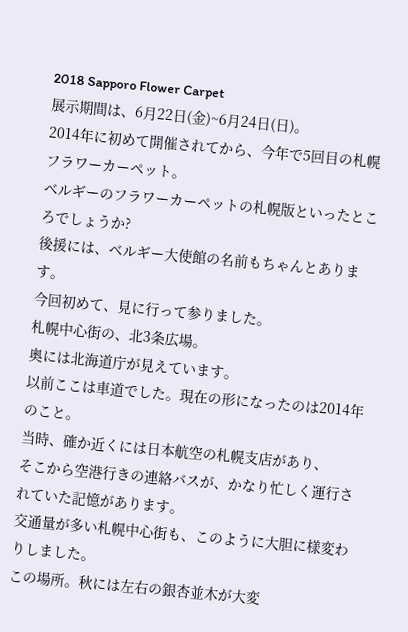2018 Sapporo Flower Carpet
展示期間は、6月22日(金)~6月24日(日)。
2014年に初めて開催されてから、今年で5回目の札幌フラワーカーペット。
ベルギーのフラワーカーペットの札幌版といったところでしょうか?
後援には、ベルギー大使館の名前もちゃんとあります。
今回初めて、見に行って参りました。
札幌中心街の、北3条広場。
奥には北海道庁が見えています。
以前ここは車道でした。現在の形になったのは2014年のこと。
当時、確か近くには日本航空の札幌支店があり、
そこから空港行きの連絡バスが、かなり忙しく運行されていた記憶があります。
交通量が多い札幌中心街も、このように大胆に様変わりしました。
この場所。秋には左右の銀杏並木が大変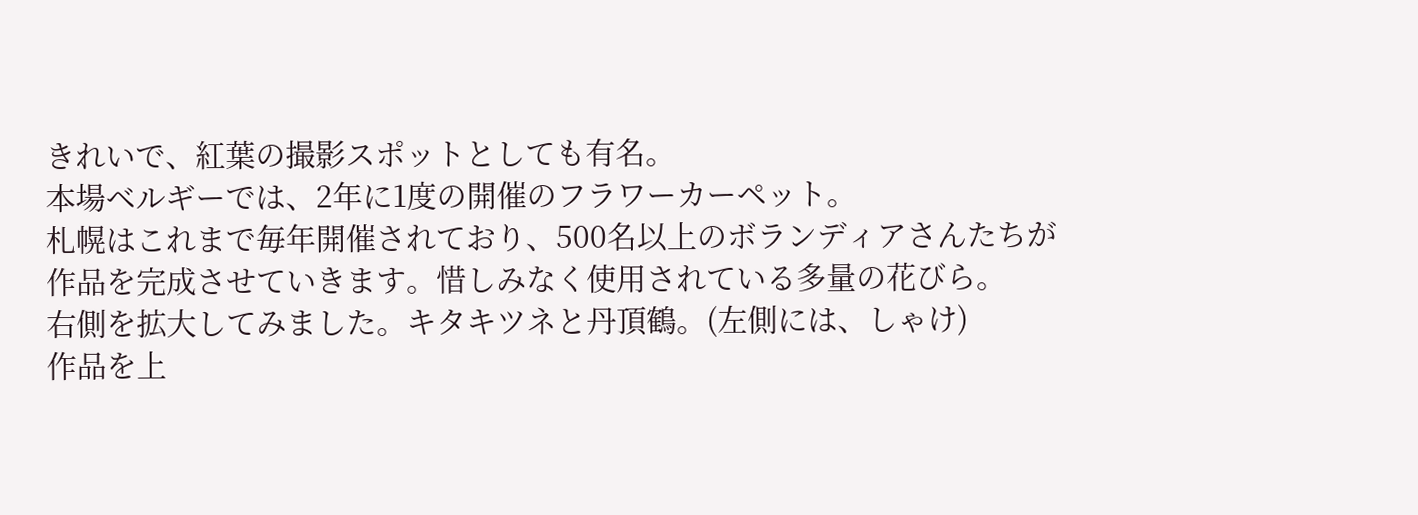きれいで、紅葉の撮影スポットとしても有名。
本場ベルギーでは、2年に1度の開催のフラワーカーペット。
札幌はこれまで毎年開催されており、500名以上のボランディアさんたちが
作品を完成させていきます。惜しみなく使用されている多量の花びら。
右側を拡大してみました。キタキツネと丹頂鶴。(左側には、しゃけ)
作品を上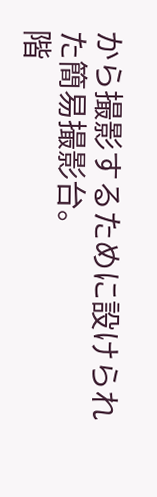から撮影するために設けられた簡易撮影台。
階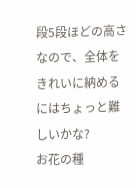段5段ほどの高さなので、全体をきれいに納めるにはちょっと難しいかな?
お花の種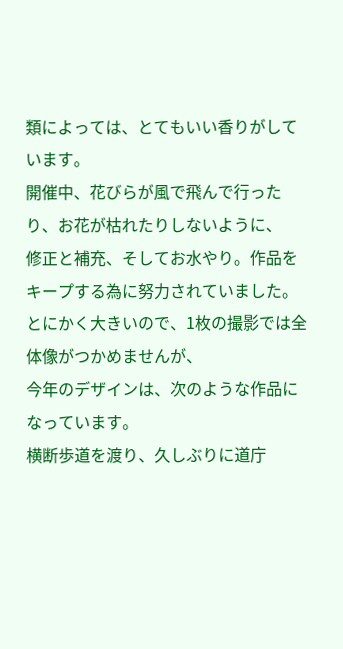類によっては、とてもいい香りがしています。
開催中、花びらが風で飛んで行ったり、お花が枯れたりしないように、
修正と補充、そしてお水やり。作品をキープする為に努力されていました。
とにかく大きいので、1枚の撮影では全体像がつかめませんが、
今年のデザインは、次のような作品になっています。
横断歩道を渡り、久しぶりに道庁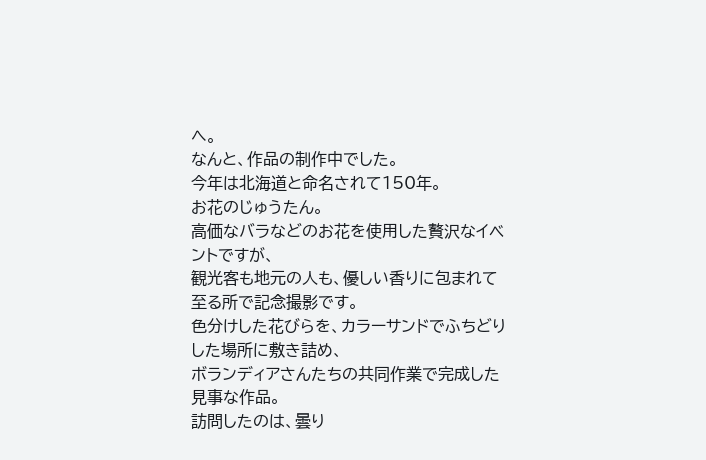へ。
なんと、作品の制作中でした。
今年は北海道と命名されて150年。
お花のじゅうたん。
高価なバラなどのお花を使用した贅沢なイベントですが、
観光客も地元の人も、優しい香りに包まれて至る所で記念撮影です。
色分けした花びらを、カラーサンドでふちどりした場所に敷き詰め、
ボランディアさんたちの共同作業で完成した見事な作品。
訪問したのは、曇り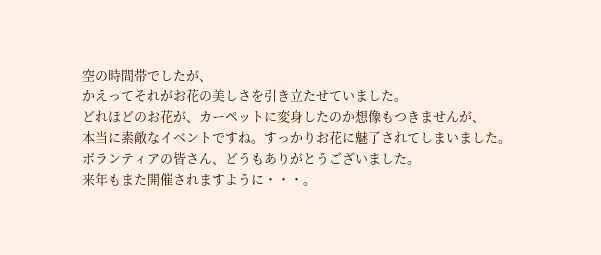空の時間帯でしたが、
かえってそれがお花の美しさを引き立たせていました。
どれほどのお花が、カーペットに変身したのか想像もつきませんが、
本当に素敵なイベントですね。すっかりお花に魅了されてしまいました。
ボランティアの皆さん、どうもありがとうございました。
来年もまた開催されますように・・・。